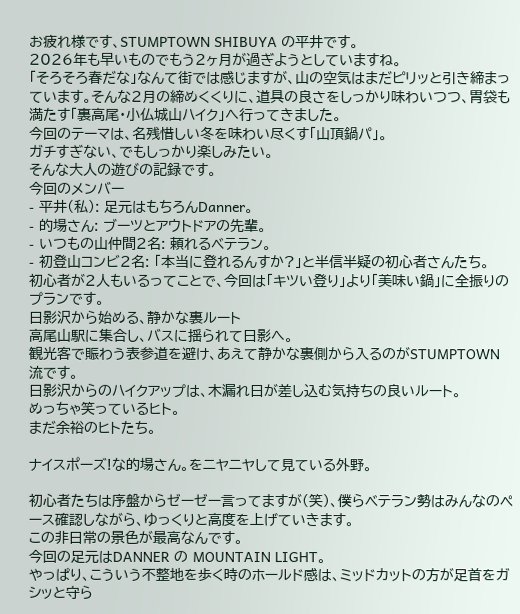お疲れ様です、STUMPTOWN SHIBUYA の平井です。
2026年も早いものでもう2ヶ月が過ぎようとしていますね。
「そろそろ春だな」なんて街では感じますが、山の空気はまだピリッと引き締まっています。そんな2月の締めくくりに、道具の良さをしっかり味わいつつ、胃袋も満たす「裏高尾・小仏城山ハイク」へ行ってきました。
今回のテーマは、名残惜しい冬を味わい尽くす「山頂鍋パ」。
ガチすぎない、でもしっかり楽しみたい。
そんな大人の遊びの記録です。
今回のメンバー
- 平井(私): 足元はもちろんDanner。
- 的場さん: ブーツとアウトドアの先輩。
- いつもの山仲間2名: 頼れるベテラン。
- 初登山コンビ2名: 「本当に登れるんすか?」と半信半疑の初心者さんたち。
初心者が2人もいるってことで、今回は「キツい登り」より「美味い鍋」に全振りのプランです。
日影沢から始める、静かな裏ルート
高尾山駅に集合し、バスに揺られて日影へ。
観光客で賑わう表参道を避け、あえて静かな裏側から入るのがSTUMPTOWN流です。
日影沢からのハイクアップは、木漏れ日が差し込む気持ちの良いルート。
めっちゃ笑っているヒト。
まだ余裕のヒトたち。

ナイスポーズ!な的場さん。をニヤニヤして見ている外野。

初心者たちは序盤からゼーゼー言ってますが(笑)、僕らベテラン勢はみんなのペース確認しながら、ゆっくりと高度を上げていきます。
この非日常の景色が最高なんです。
今回の足元はDANNER の MOUNTAIN LIGHT。
やっぱり、こういう不整地を歩く時のホールド感は、ミッドカットの方が足首をガシッと守ら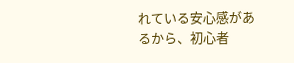れている安心感があるから、初心者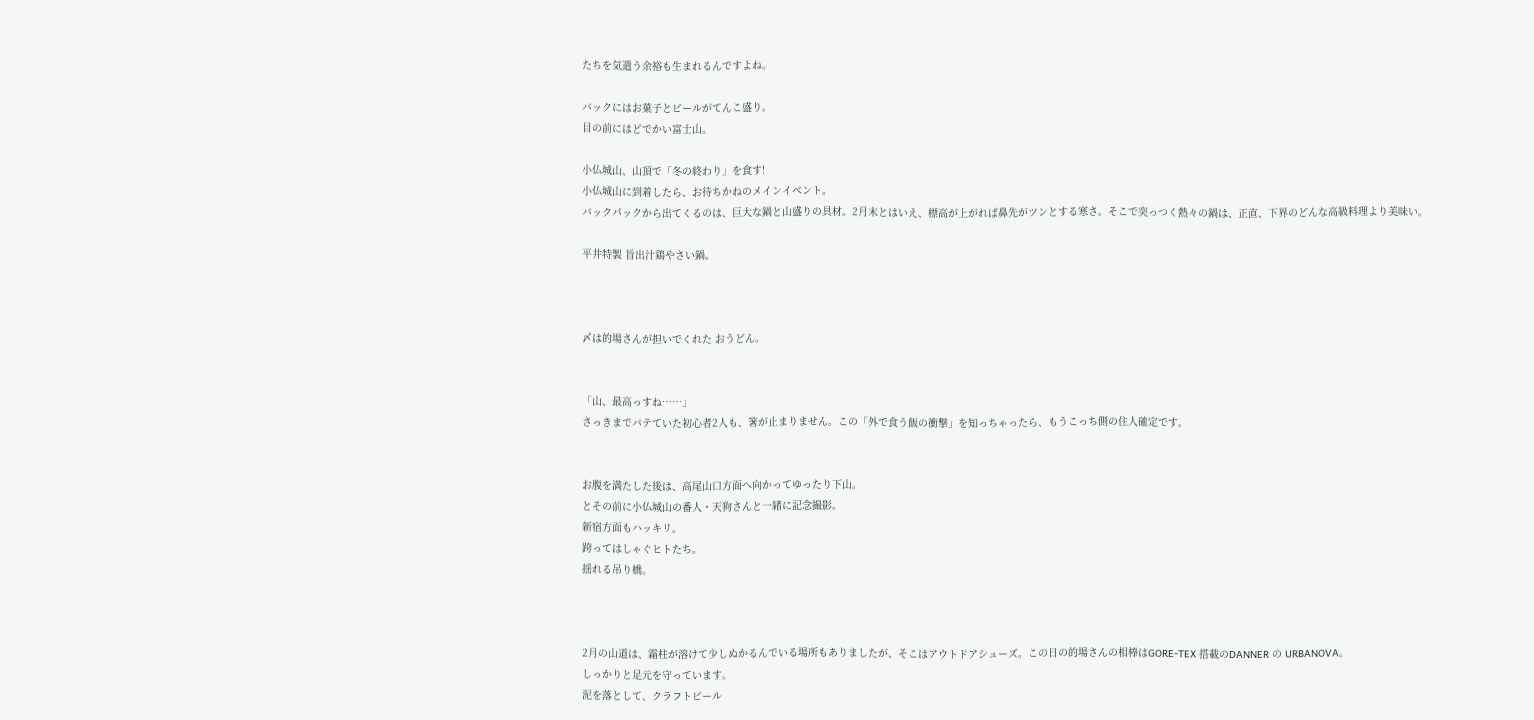たちを気遣う余裕も生まれるんですよね。

バックにはお菓子とビールがてんこ盛り。
目の前にはどでかい富士山。

小仏城山、山頂で「冬の終わり」を食す!
小仏城山に到着したら、お待ちかねのメインイベント。
バックパックから出てくるのは、巨大な鍋と山盛りの具材。2月末とはいえ、標高が上がれば鼻先がツンとする寒さ。そこで突っつく熱々の鍋は、正直、下界のどんな高級料理より美味い。

平井特製 旨出汁鶏やさい鍋。



〆は的場さんが担いでくれた おうどん。


「山、最高っすね……」
さっきまでバテていた初心者2人も、箸が止まりません。この「外で食う飯の衝撃」を知っちゃったら、もうこっち側の住人確定です。


お腹を満たした後は、高尾山口方面へ向かってゆったり下山。
とその前に小仏城山の番人・天狗さんと一緒に記念撮影。
新宿方面もハッキリ。
跨ってはしゃぐヒトたち。
揺れる吊り橋。



2月の山道は、霜柱が溶けて少しぬかるんでいる場所もありましたが、そこはアウトドアシューズ。この日の的場さんの相棒はGORE-TEX 搭載のDANNER の URBANOVA。
しっかりと足元を守っています。
泥を落として、クラフトビール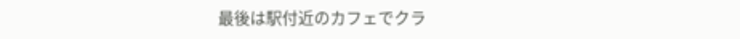最後は駅付近のカフェでクラ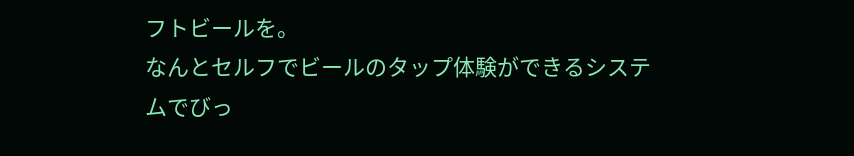フトビールを。
なんとセルフでビールのタップ体験ができるシステムでびっ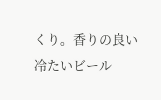くり。香りの良い冷たいビール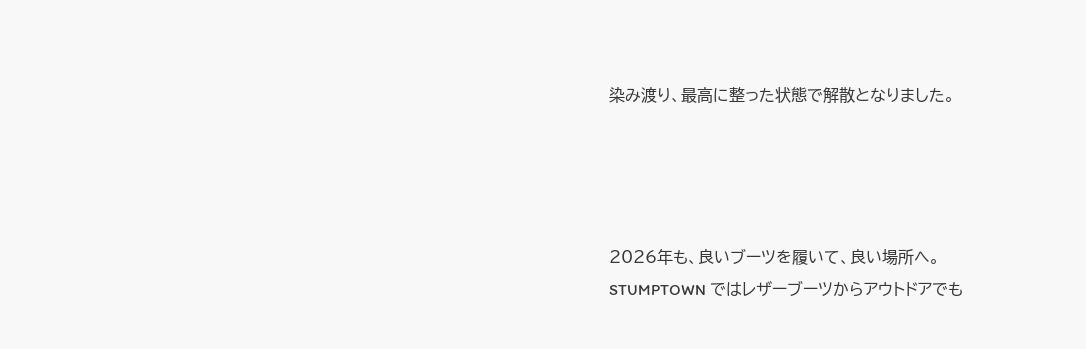染み渡り、最高に整った状態で解散となりました。




2026年も、良いブーツを履いて、良い場所へ。
STUMPTOWN ではレザーブーツからアウトドアでも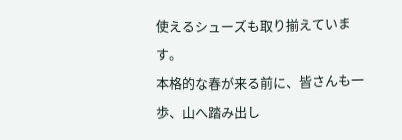使えるシューズも取り揃えています。
本格的な春が来る前に、皆さんも一歩、山へ踏み出し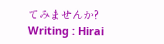てみませんか?
Writing : Hirai